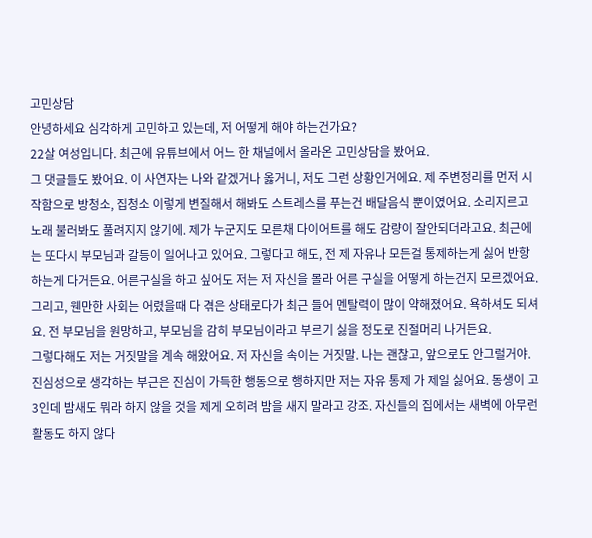고민상담
안녕하세요 심각하게 고민하고 있는데, 저 어떻게 해야 하는건가요?
22살 여성입니다. 최근에 유튜브에서 어느 한 채널에서 올라온 고민상담을 봤어요.
그 댓글들도 봤어요. 이 사연자는 나와 같겠거나 옳거니, 저도 그런 상황인거에요. 제 주변정리를 먼저 시작함으로 방청소, 집청소 이렇게 변질해서 해봐도 스트레스를 푸는건 배달음식 뿐이였어요. 소리지르고 노래 불러봐도 풀려지지 않기에. 제가 누군지도 모른채 다이어트를 해도 감량이 잘안되더라고요. 최근에는 또다시 부모님과 갈등이 일어나고 있어요. 그렇다고 해도, 전 제 자유나 모든걸 통제하는게 싫어 반항하는게 다거든요. 어른구실을 하고 싶어도 저는 저 자신을 몰라 어른 구실을 어떻게 하는건지 모르겠어요. 그리고, 웬만한 사회는 어렸을때 다 겪은 상태로다가 최근 들어 멘탈력이 많이 약해졌어요. 욕하셔도 되셔요. 전 부모님을 원망하고, 부모님을 감히 부모님이라고 부르기 싫을 정도로 진절머리 나거든요.
그렇다해도 저는 거짓말을 계속 해왔어요. 저 자신을 속이는 거짓말. 나는 괜찮고, 앞으로도 안그럴거야. 진심성으로 생각하는 부근은 진심이 가득한 행동으로 행하지만 저는 자유 통제 가 제일 싫어요. 동생이 고3인데 밤새도 뭐라 하지 않을 것을 제게 오히려 밤을 새지 말라고 강조. 자신들의 집에서는 새벽에 아무런 활동도 하지 않다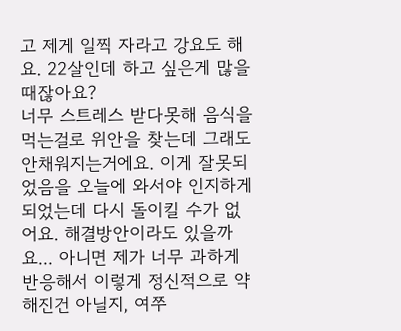고 제게 일찍 자라고 강요도 해요. 22살인데 하고 싶은게 많을 때잖아요?
너무 스트레스 받다못해 음식을 먹는걸로 위안을 찾는데 그래도 안채워지는거에요. 이게 잘못되었음을 오늘에 와서야 인지하게 되었는데 다시 돌이킬 수가 없어요. 해결방안이라도 있을까요... 아니면 제가 너무 과하게 반응해서 이렇게 정신적으로 약해진건 아닐지, 여쭈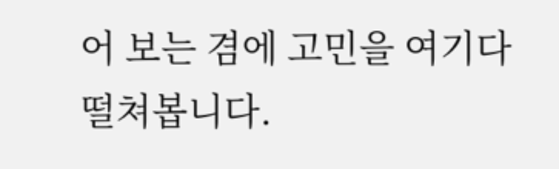어 보는 겸에 고민을 여기다 떨쳐봅니다.